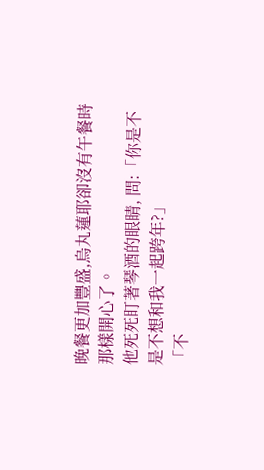晚餐更加豐盛,烏丸蓮耶卻沒有午餐時那樣開心了。
他死死盯著琴酒的眼睛, 問:「你是不是不想和我一起跨年?」
「不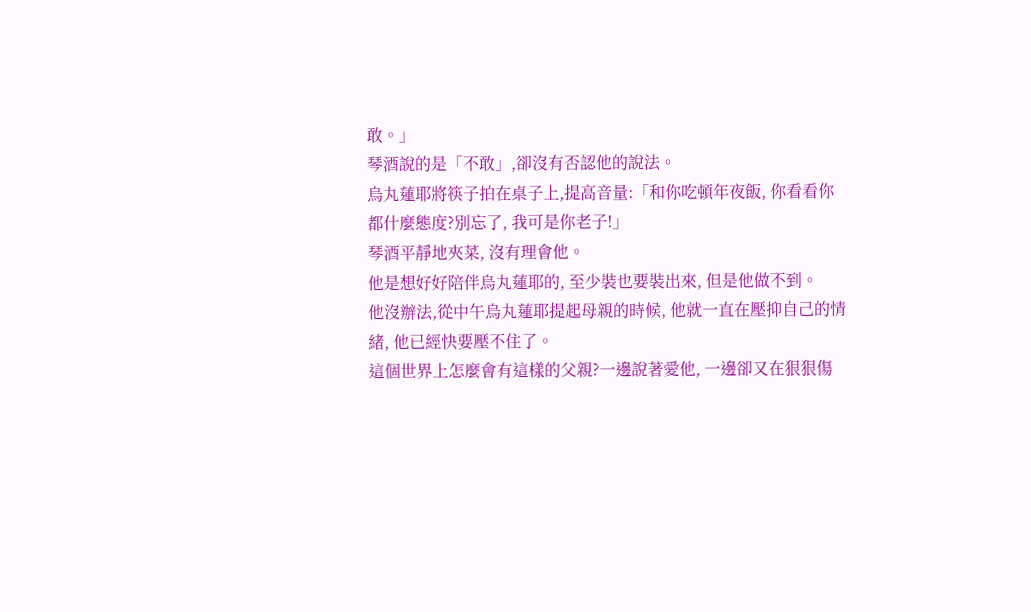敢。」
琴酒說的是「不敢」,卻沒有否認他的說法。
烏丸蓮耶將筷子拍在桌子上,提高音量:「和你吃頓年夜飯, 你看看你都什麼態度?別忘了, 我可是你老子!」
琴酒平靜地夾菜, 沒有理會他。
他是想好好陪伴烏丸蓮耶的, 至少裝也要裝出來, 但是他做不到。
他沒辦法,從中午烏丸蓮耶提起母親的時候, 他就一直在壓抑自己的情緒, 他已經快要壓不住了。
這個世界上怎麼會有這樣的父親?一邊說著愛他, 一邊卻又在狠狠傷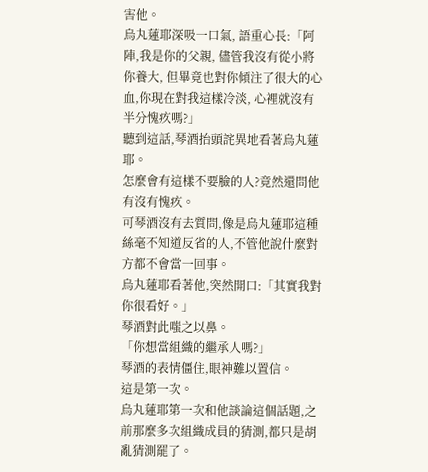害他。
烏丸蓮耶深吸一口氣, 語重心長:「阿陣,我是你的父親, 儘管我沒有從小將你養大, 但畢竟也對你傾注了很大的心血,你現在對我這樣冷淡, 心裡就沒有半分愧疚嗎?」
聽到這話,琴酒抬頭詫異地看著烏丸蓮耶。
怎麼會有這樣不要臉的人?竟然還問他有沒有愧疚。
可琴酒沒有去質問,像是烏丸蓮耶這種絲毫不知道反省的人,不管他說什麼對方都不會當一回事。
烏丸蓮耶看著他,突然開口:「其實我對你很看好。」
琴酒對此嗤之以鼻。
「你想當組織的繼承人嗎?」
琴酒的表情僵住,眼神難以置信。
這是第一次。
烏丸蓮耶第一次和他談論這個話題,之前那麼多次組織成員的猜測,都只是胡亂猜測罷了。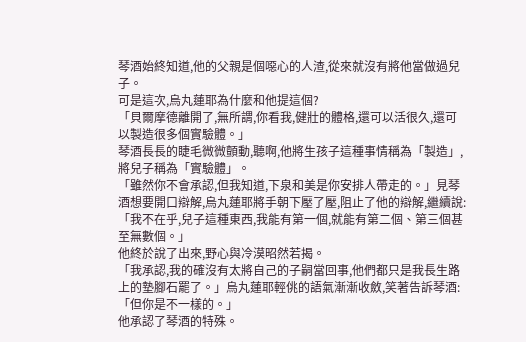琴酒始終知道,他的父親是個噁心的人渣,從來就沒有將他當做過兒子。
可是這次,烏丸蓮耶為什麼和他提這個?
「貝爾摩德離開了,無所謂,你看我,健壯的體格,還可以活很久,還可以製造很多個實驗體。」
琴酒長長的睫毛微微顫動,聽啊,他將生孩子這種事情稱為「製造」,將兒子稱為「實驗體」。
「雖然你不會承認,但我知道,下泉和美是你安排人帶走的。」見琴酒想要開口辯解,烏丸蓮耶將手朝下壓了壓,阻止了他的辯解,繼續說:「我不在乎,兒子這種東西,我能有第一個,就能有第二個、第三個甚至無數個。」
他終於說了出來,野心與冷漠昭然若揭。
「我承認,我的確沒有太將自己的子嗣當回事,他們都只是我長生路上的墊腳石罷了。」烏丸蓮耶輕佻的語氣漸漸收斂,笑著告訴琴酒:「但你是不一樣的。」
他承認了琴酒的特殊。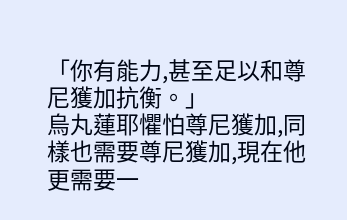「你有能力,甚至足以和尊尼獲加抗衡。」
烏丸蓮耶懼怕尊尼獲加,同樣也需要尊尼獲加,現在他更需要一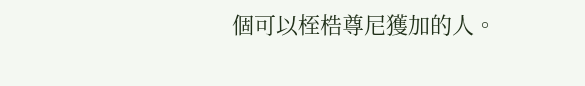個可以桎梏尊尼獲加的人。